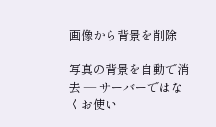画像から背景を削除

写真の背景を自動で消去 — サーバーではなくお使い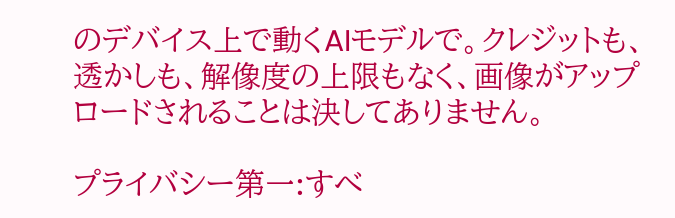のデバイス上で動くAIモデルで。クレジットも、透かしも、解像度の上限もなく、画像がアップロードされることは決してありません。

プライバシー第一:すべ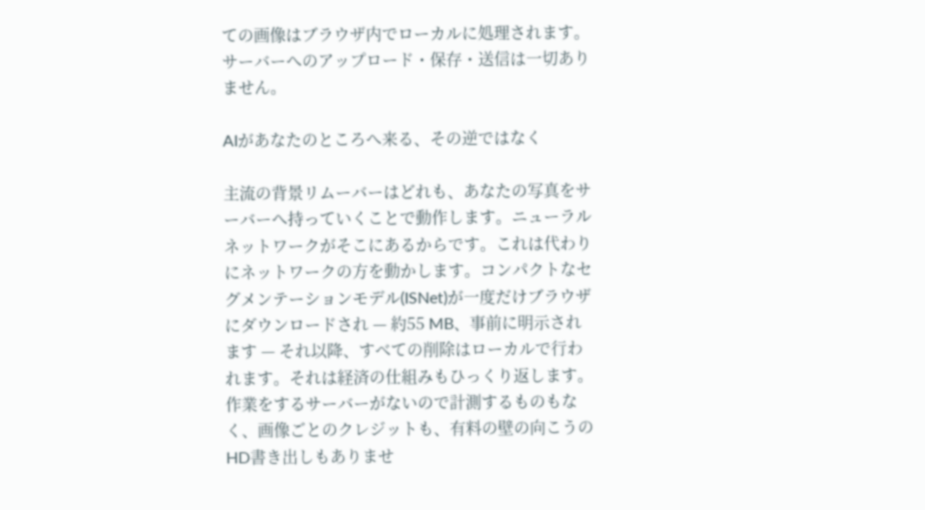ての画像はブラウザ内でローカルに処理されます。サーバーへのアップロード・保存・送信は一切ありません。

AIがあなたのところへ来る、その逆ではなく

主流の背景リムーバーはどれも、あなたの写真をサーバーへ持っていくことで動作します。ニューラルネットワークがそこにあるからです。これは代わりにネットワークの方を動かします。コンパクトなセグメンテーションモデル(ISNet)が一度だけブラウザにダウンロードされ — 約55 MB、事前に明示されます — それ以降、すべての削除はローカルで行われます。それは経済の仕組みもひっくり返します。作業をするサーバーがないので計測するものもなく、画像ごとのクレジットも、有料の壁の向こうのHD書き出しもありませ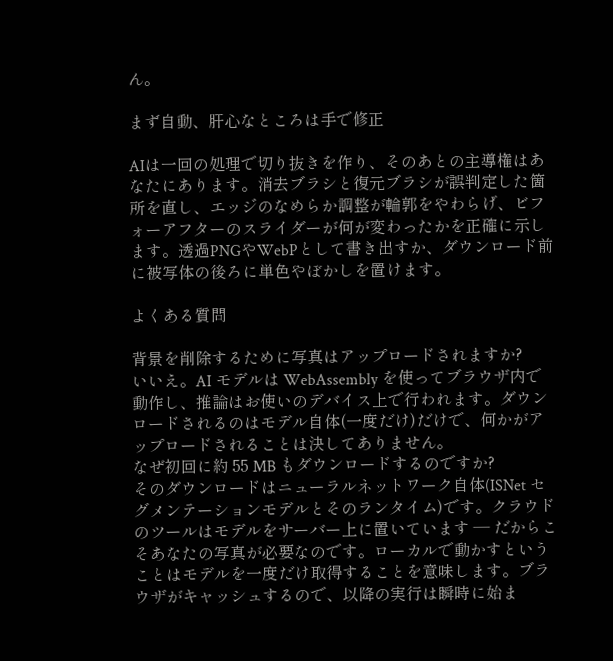ん。

まず自動、肝心なところは手で修正

AIは一回の処理で切り抜きを作り、そのあとの主導権はあなたにあります。消去ブラシと復元ブラシが誤判定した箇所を直し、エッジのなめらか調整が輪郭をやわらげ、ビフォーアフターのスライダーが何が変わったかを正確に示します。透過PNGやWebPとして書き出すか、ダウンロード前に被写体の後ろに単色やぼかしを置けます。

よくある質問

背景を削除するために写真はアップロードされますか?
いいえ。AI モデルは WebAssembly を使ってブラウザ内で動作し、推論はお使いのデバイス上で行われます。ダウンロードされるのはモデル自体(一度だけ)だけで、何かがアップロードされることは決してありません。
なぜ初回に約 55 MB もダウンロードするのですか?
そのダウンロードはニューラルネットワーク自体(ISNet セグメンテーションモデルとそのランタイム)です。クラウドのツールはモデルをサーバー上に置いています — だからこそあなたの写真が必要なのです。ローカルで動かすということはモデルを一度だけ取得することを意味します。ブラウザがキャッシュするので、以降の実行は瞬時に始ま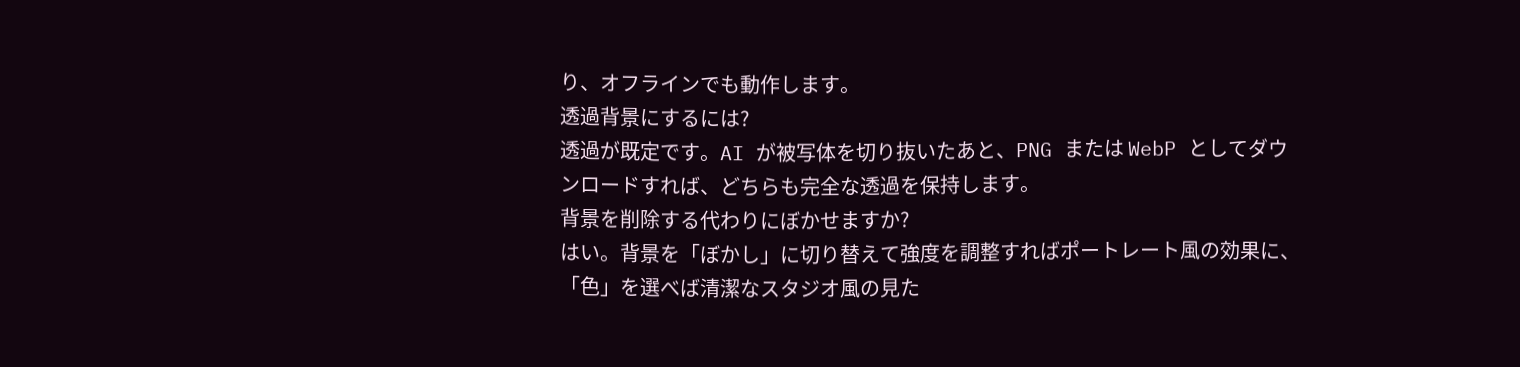り、オフラインでも動作します。
透過背景にするには?
透過が既定です。AI が被写体を切り抜いたあと、PNG または WebP としてダウンロードすれば、どちらも完全な透過を保持します。
背景を削除する代わりにぼかせますか?
はい。背景を「ぼかし」に切り替えて強度を調整すればポートレート風の効果に、「色」を選べば清潔なスタジオ風の見た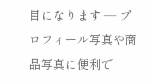目になります — プロフィール写真や商品写真に便利で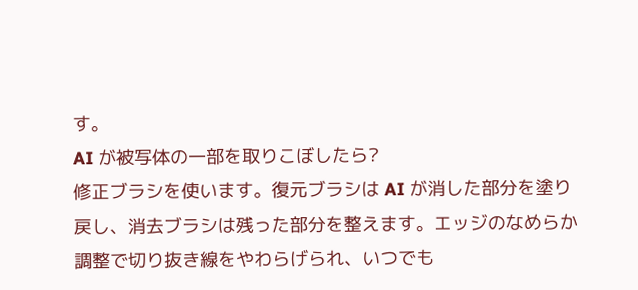す。
AI が被写体の一部を取りこぼしたら?
修正ブラシを使います。復元ブラシは AI が消した部分を塗り戻し、消去ブラシは残った部分を整えます。エッジのなめらか調整で切り抜き線をやわらげられ、いつでも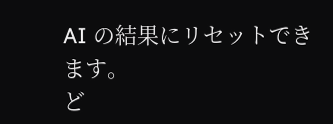AI の結果にリセットできます。
ど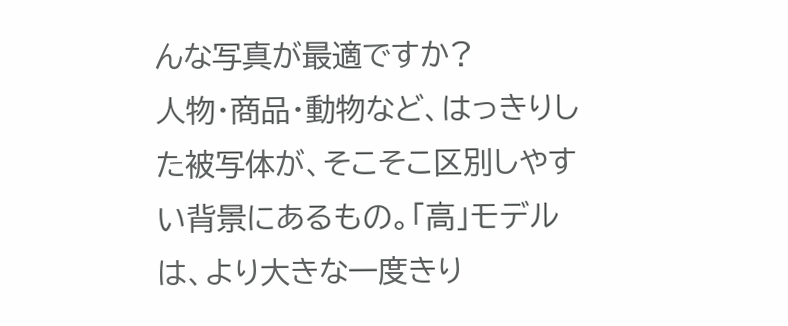んな写真が最適ですか?
人物・商品・動物など、はっきりした被写体が、そこそこ区別しやすい背景にあるもの。「高」モデルは、より大きな一度きり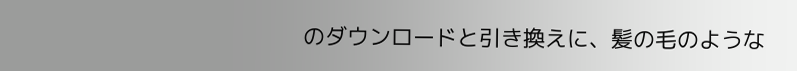のダウンロードと引き換えに、髪の毛のような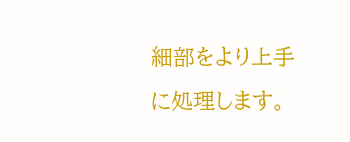細部をより上手に処理します。